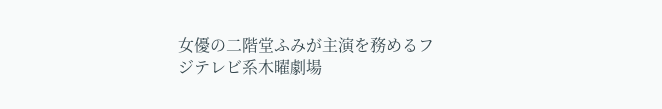女優の二階堂ふみが主演を務めるフジテレビ系木曜劇場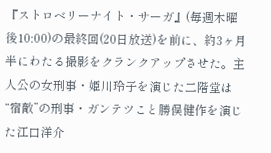『ストロベリーナイト・サーガ』(毎週木曜 後10:00)の最終回(20日放送)を前に、約3ヶ月半にわたる撮影をクランクアップさせた。主人公の女刑事・姫川玲子を演じた二階堂は“宿敵”の刑事・ガンテツこと勝俣健作を演じた江口洋介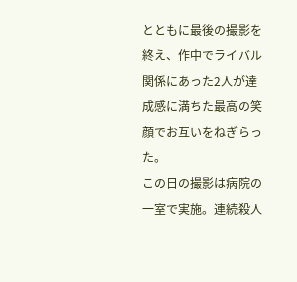とともに最後の撮影を終え、作中でライバル関係にあった2人が達成感に満ちた最高の笑顔でお互いをねぎらった。
この日の撮影は病院の一室で実施。連続殺人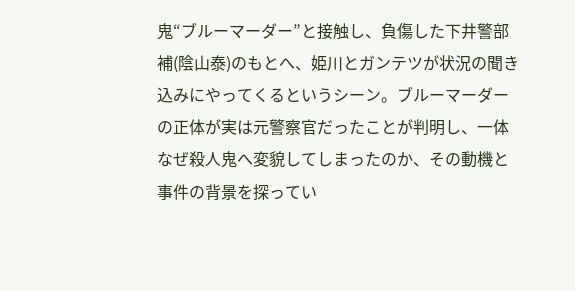鬼“ブルーマーダー”と接触し、負傷した下井警部補(陰山泰)のもとへ、姫川とガンテツが状況の聞き込みにやってくるというシーン。ブルーマーダーの正体が実は元警察官だったことが判明し、一体なぜ殺人鬼へ変貌してしまったのか、その動機と事件の背景を探ってい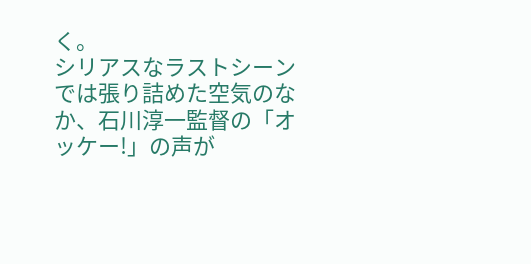く。
シリアスなラストシーンでは張り詰めた空気のなか、石川淳一監督の「オッケー!」の声が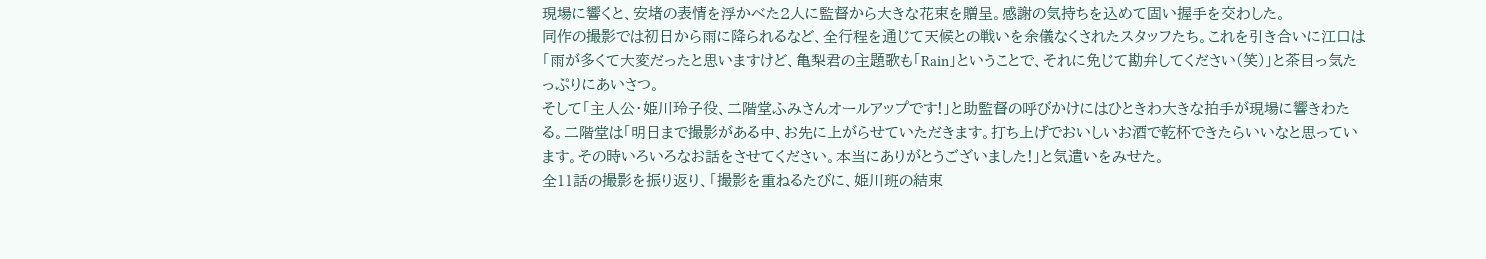現場に響くと、安堵の表情を浮かべた2人に監督から大きな花束を贈呈。感謝の気持ちを込めて固い握手を交わした。
同作の撮影では初日から雨に降られるなど、全行程を通じて天候との戦いを余儀なくされたスタッフたち。これを引き合いに江口は「雨が多くて大変だったと思いますけど、亀梨君の主題歌も「Rain」ということで、それに免じて勘弁してください(笑)」と茶目っ気たっぷりにあいさつ。
そして「主人公・姫川玲子役、二階堂ふみさんオールアップです!」と助監督の呼びかけにはひときわ大きな拍手が現場に響きわたる。二階堂は「明日まで撮影がある中、お先に上がらせていただきます。打ち上げでおいしいお酒で乾杯できたらいいなと思っています。その時いろいろなお話をさせてください。本当にありがとうございました!」と気遣いをみせた。
全11話の撮影を振り返り、「撮影を重ねるたびに、姫川班の結束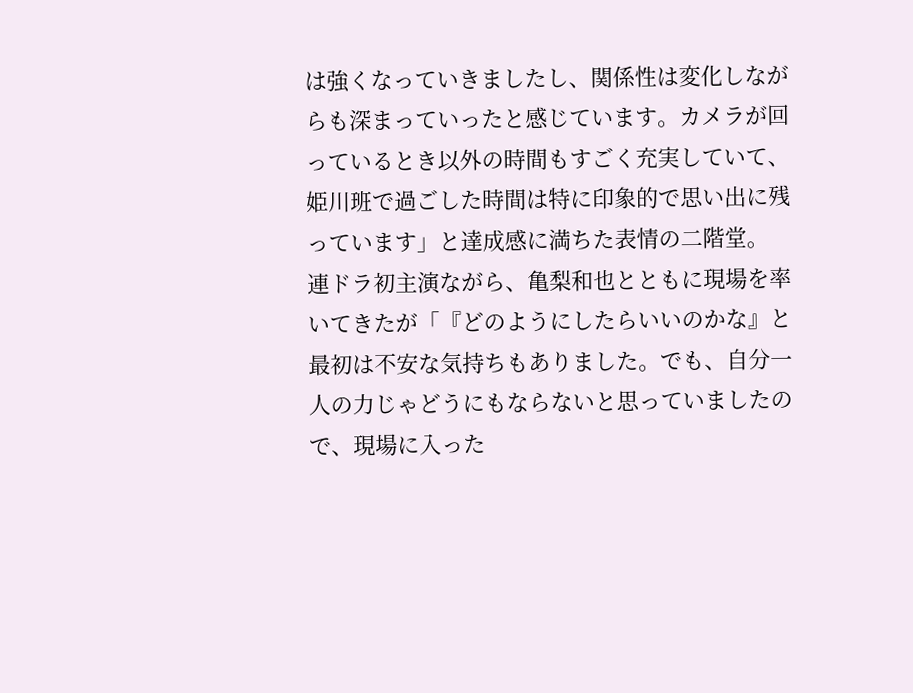は強くなっていきましたし、関係性は変化しながらも深まっていったと感じています。カメラが回っているとき以外の時間もすごく充実していて、姫川班で過ごした時間は特に印象的で思い出に残っています」と達成感に満ちた表情の二階堂。
連ドラ初主演ながら、亀梨和也とともに現場を率いてきたが「『どのようにしたらいいのかな』と最初は不安な気持ちもありました。でも、自分一人の力じゃどうにもならないと思っていましたので、現場に入った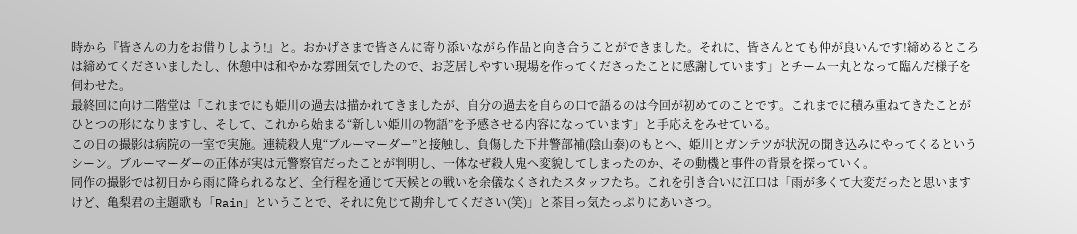時から『皆さんの力をお借りしよう!』と。おかげさまで皆さんに寄り添いながら作品と向き合うことができました。それに、皆さんとても仲が良いんです!締めるところは締めてくださいましたし、休憩中は和やかな雰囲気でしたので、お芝居しやすい現場を作ってくださったことに感謝しています」とチーム一丸となって臨んだ様子を伺わせた。
最終回に向け二階堂は「これまでにも姫川の過去は描かれてきましたが、自分の過去を自らの口で語るのは今回が初めてのことです。これまでに積み重ねてきたことがひとつの形になりますし、そして、これから始まる“新しい姫川の物語”を予感させる内容になっています」と手応えをみせている。
この日の撮影は病院の一室で実施。連続殺人鬼“ブルーマーダー”と接触し、負傷した下井警部補(陰山泰)のもとへ、姫川とガンテツが状況の聞き込みにやってくるというシーン。ブルーマーダーの正体が実は元警察官だったことが判明し、一体なぜ殺人鬼へ変貌してしまったのか、その動機と事件の背景を探っていく。
同作の撮影では初日から雨に降られるなど、全行程を通じて天候との戦いを余儀なくされたスタッフたち。これを引き合いに江口は「雨が多くて大変だったと思いますけど、亀梨君の主題歌も「Rain」ということで、それに免じて勘弁してください(笑)」と茶目っ気たっぷりにあいさつ。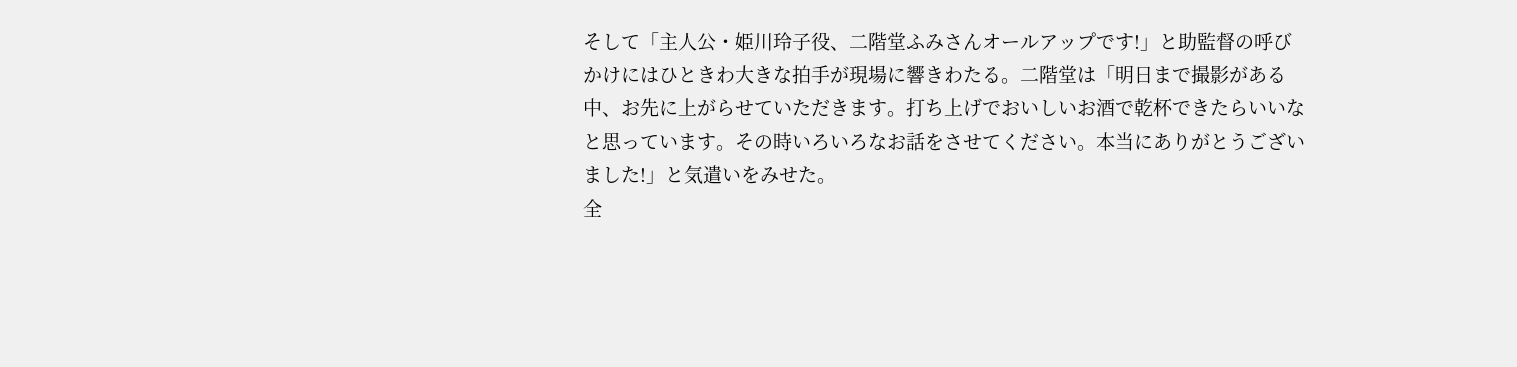そして「主人公・姫川玲子役、二階堂ふみさんオールアップです!」と助監督の呼びかけにはひときわ大きな拍手が現場に響きわたる。二階堂は「明日まで撮影がある中、お先に上がらせていただきます。打ち上げでおいしいお酒で乾杯できたらいいなと思っています。その時いろいろなお話をさせてください。本当にありがとうございました!」と気遣いをみせた。
全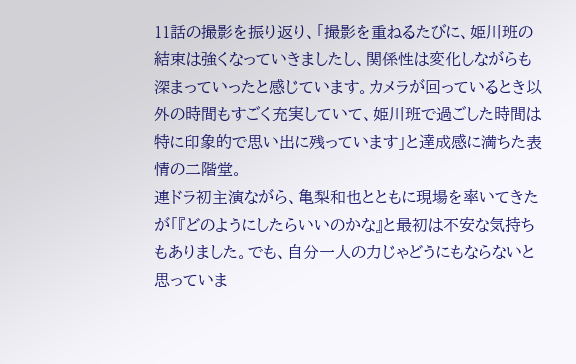11話の撮影を振り返り、「撮影を重ねるたびに、姫川班の結束は強くなっていきましたし、関係性は変化しながらも深まっていったと感じています。カメラが回っているとき以外の時間もすごく充実していて、姫川班で過ごした時間は特に印象的で思い出に残っています」と達成感に満ちた表情の二階堂。
連ドラ初主演ながら、亀梨和也とともに現場を率いてきたが「『どのようにしたらいいのかな』と最初は不安な気持ちもありました。でも、自分一人の力じゃどうにもならないと思っていま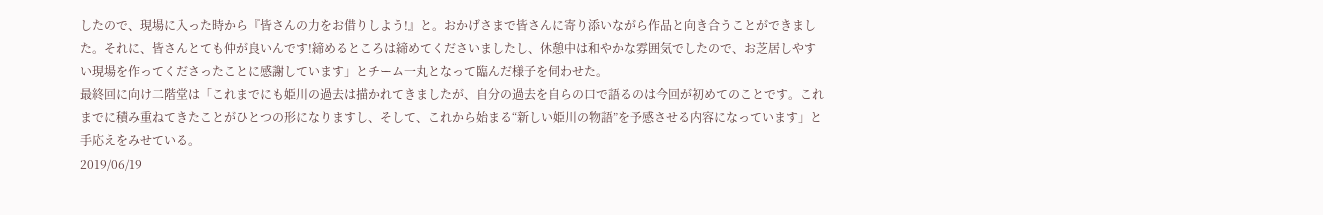したので、現場に入った時から『皆さんの力をお借りしよう!』と。おかげさまで皆さんに寄り添いながら作品と向き合うことができました。それに、皆さんとても仲が良いんです!締めるところは締めてくださいましたし、休憩中は和やかな雰囲気でしたので、お芝居しやすい現場を作ってくださったことに感謝しています」とチーム一丸となって臨んだ様子を伺わせた。
最終回に向け二階堂は「これまでにも姫川の過去は描かれてきましたが、自分の過去を自らの口で語るのは今回が初めてのことです。これまでに積み重ねてきたことがひとつの形になりますし、そして、これから始まる“新しい姫川の物語”を予感させる内容になっています」と手応えをみせている。
2019/06/19